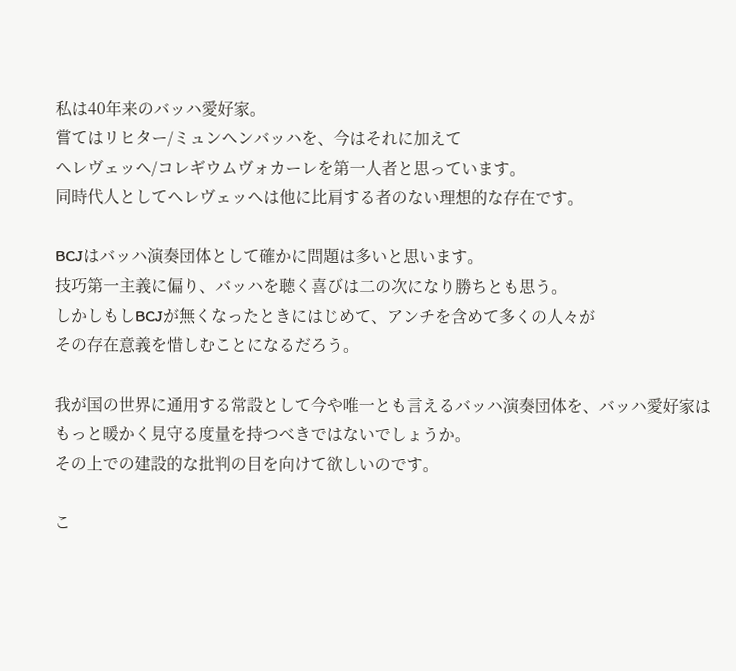私は40年来のバッハ愛好家。
嘗てはリヒター/ミュンヘンバッハを、今はそれに加えて
ヘレヴェッヘ/コレギウムヴォカーレを第一人者と思っています。
同時代人としてヘレヴェッヘは他に比肩する者のない理想的な存在です。

BCJはバッハ演奏団体として確かに問題は多いと思います。
技巧第一主義に偏り、バッハを聴く喜びは二の次になり勝ちとも思う。
しかしもしBCJが無くなったときにはじめて、アンチを含めて多くの人々が
その存在意義を惜しむことになるだろう。

我が国の世界に通用する常設として今や唯一とも言えるバッハ演奏団体を、バッハ愛好家は
もっと暖かく見守る度量を持つべきではないでしょうか。
その上での建設的な批判の目を向けて欲しいのです。

こ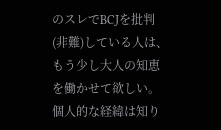のスレでBCJを批判(非難)している人は、もう少し大人の知恵を働かせて欲しい。
個人的な経緯は知り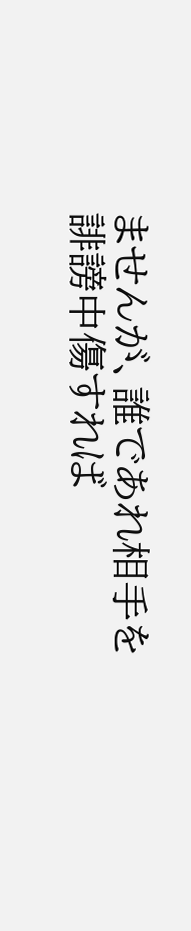ませんが、誰であれ相手を誹謗中傷すれば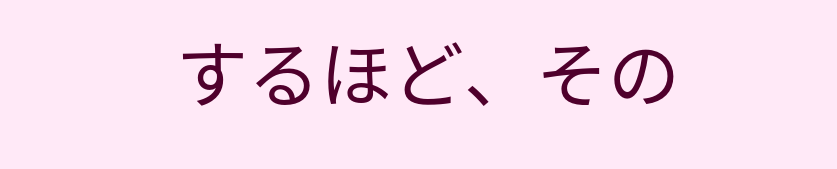するほど、その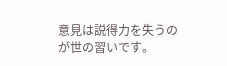意見は説得力を失うのが世の習いです。